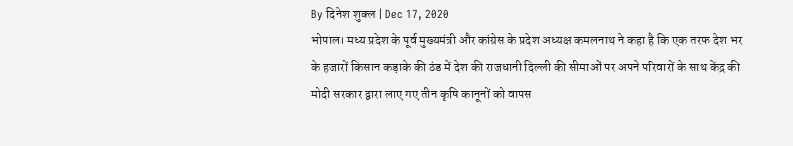By दिनेश शुक्ल | Dec 17, 2020
भोपाल। मध्य प्रदेश के पूर्व मुख्यमंत्री और कांग्रेस के प्रदेश अध्यक्ष कमलनाथ ने कहा है कि एक तरफ देश भर के हजारों किसान कड़ाके की ठंड में देश की राजधानी दिल्ली की सीमाओं पर अपने परिवारों के साथ केंद्र की मोदी सरकार द्वारा लाए गए तीन कृषि कानूनों को वापस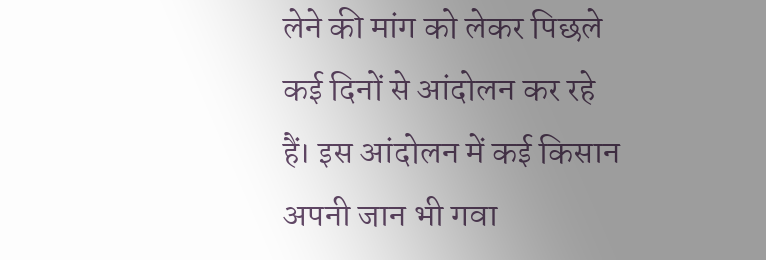लेने की मांग को लेकर पिछले कई दिनों से आंदोलन कर रहे हैं। इस आंदोलन में कई किसान अपनी जान भी गवा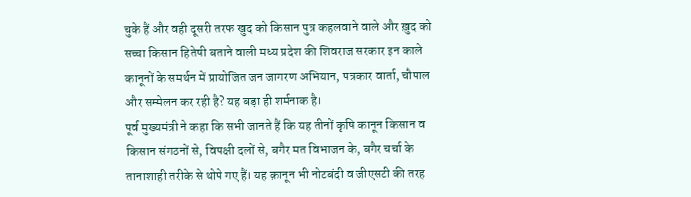चुके हैं और वही दूसरी तरफ खुद को किसान पुत्र कहलवाने वाले और ख़ुद को सच्चा किसान हितेषी बताने वाली मध्य प्रदेश की शिवराज सरकार इन काले कानूनों के समर्थन में प्रायोजित जन जागरण अभियान, पत्रकार वार्ता, चौपाल और सम्मेलन कर रही है? यह बड़ा ही शर्मनाक है।
पूर्व मुख्यमंत्री ने कहा कि सभी जानते हैं कि यह तीनों कृषि कानून किसान व किसान संगठनों से, विपक्षी दलों से, बगैर मत विभाजन के, बगैर चर्चा के तानाशाही तरीके से थोपे गए हैं। यह क़ानून भी नोटबंदी व जीएसटी की तरह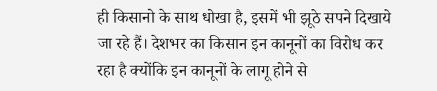ही किसानो के साथ धोखा है, इसमें भी झूठे सपने दिखाये जा रहे हैं। देशभर का किसान इन कानूनों का विरोध कर रहा है क्योंकि इन कानूनों के लागू होने से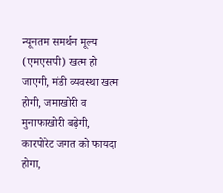न्यूनतम समर्थन मूल्य (एमएसपी) खत्म हो जाएगी, मंडी व्यवस्था खत्म होगी, जमाखोरी व मुनाफाखोरी बढ़ेगी, कारपोरेट जगत को फायदा होगा,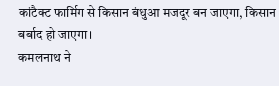कांटैक्ट फार्मिग से किसान बंधुआ मजदूर बन जाएगा, किसान बर्बाद हो जाएगा।
कमलनाथ ने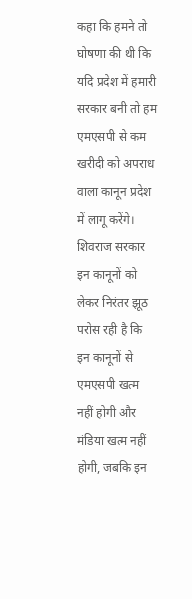कहा कि हमने तो घोषणा की थी कि यदि प्रदेश में हमारी सरकार बनी तो हम एमएसपी से कम खरीदी को अपराध वाला कानून प्रदेश में लागू करेंगे। शिवराज सरकार इन कानूनों को लेकर निरंतर झूठ परोस रही है कि इन कानूनों से एमएसपी खत्म नहीं होगी और मंडिया खत्म नहीं होगी, जबकि इन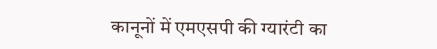कानूनों में एमएसपी की ग्यारंटी का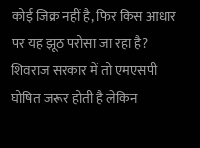कोई जिक्र नहीं है, फिर किस आधार पर यह झूठ परोसा जा रहा है? शिवराज सरकार में तो एमएसपी घोषित जरूर होती है लेकिन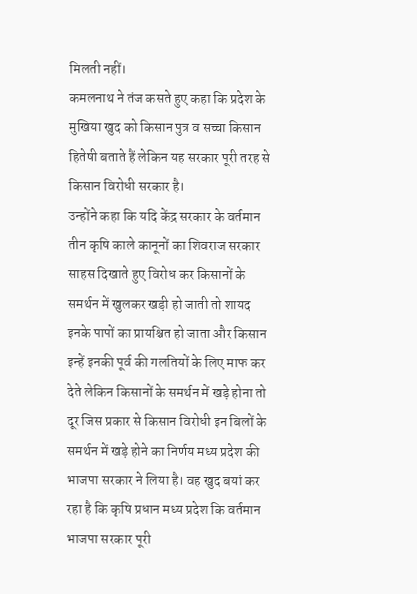मिलती नहीं।
कमलनाथ ने तंज कसते हुए कहा कि प्रदेश के मुखिया खुद को किसान पुत्र व सच्चा किसान हितेषी बताते हैं लेकिन यह सरकार पूरी तरह से किसान विरोधी सरकार है।
उन्होंने कहा कि यदि केंद्र सरकार के वर्तमान तीन कृषि काले कानूनों का शिवराज सरकार साहस दिखाते हुए विरोध कर किसानों के समर्थन में खुलकर खड़ी हो जाती तो शायद इनके पापों का प्रायश्चित हो जाता और किसान इन्हें इनकी पूर्व की गलतियों के लिए माफ कर देते लेकिन किसानों के समर्थन में खड़े होना तो दूर जिस प्रकार से किसान विरोधी इन बिलों के समर्थन में खड़े होने का निर्णय मध्य प्रदेश की भाजपा सरकार ने लिया है। वह खुद बयां कर रहा है कि कृषि प्रधान मध्य प्रदेश कि वर्तमान भाजपा सरकार पूरी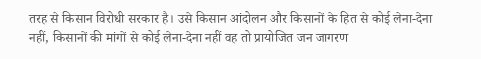तरह से किसान विरोधी सरकार है। उसे किसान आंदोलन और किसानों के हित से कोई लेना-देना नहीं, किसानों की मांगों से कोई लेना-देना नहीं वह तो प्रायोजित जन जागरण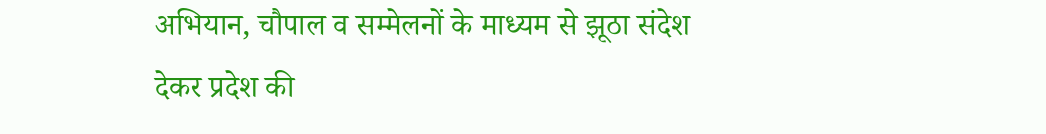अभियान, चौपाल व सम्मेलनों के माध्यम से झूठा संदेश देकर प्रदेश की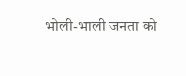भोली-भाली जनता को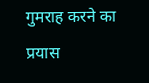गुमराह करने का प्रयास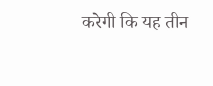करेगी कि यह तीन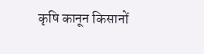कृषि कानून किसानों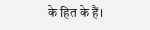के हित के हैं।